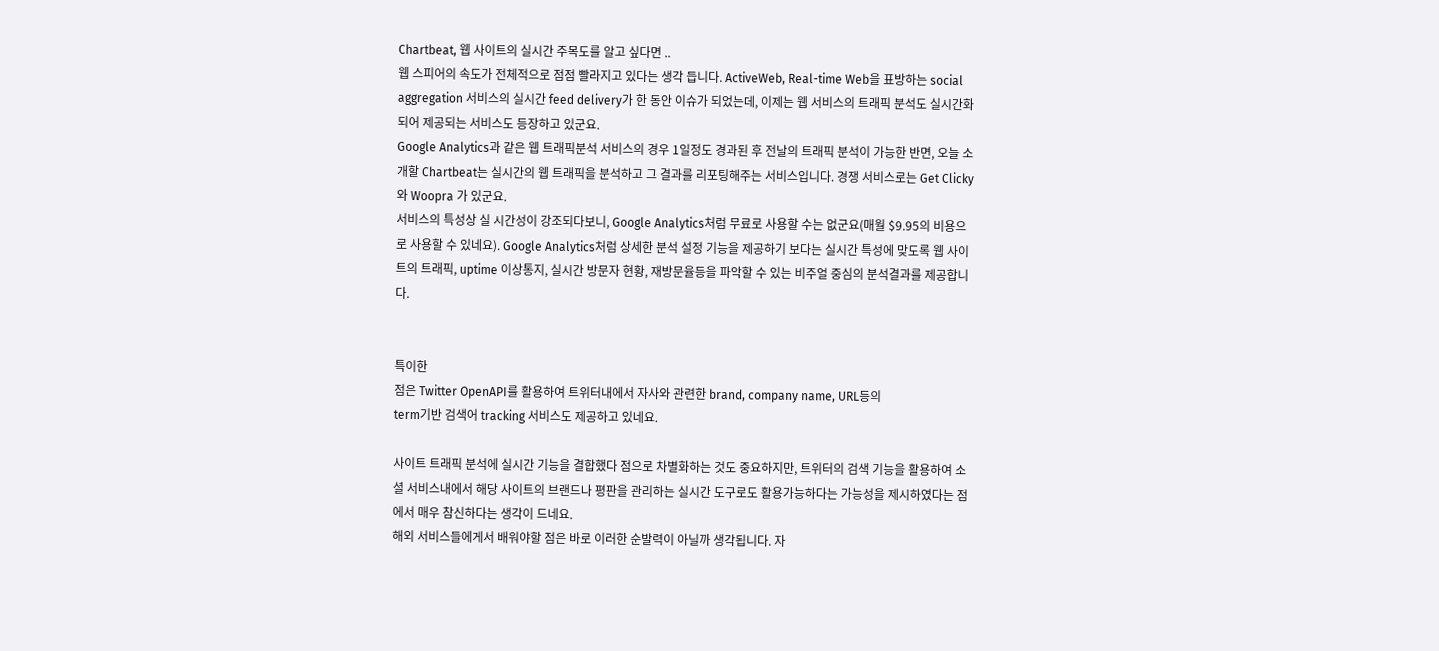Chartbeat, 웹 사이트의 실시간 주목도를 알고 싶다면 ..
웹 스피어의 속도가 전체적으로 점점 빨라지고 있다는 생각 듭니다. ActiveWeb, Real-time Web을 표방하는 social aggregation 서비스의 실시간 feed delivery가 한 동안 이슈가 되었는데, 이제는 웹 서비스의 트래픽 분석도 실시간화되어 제공되는 서비스도 등장하고 있군요.
Google Analytics과 같은 웹 트래픽분석 서비스의 경우 1일정도 경과된 후 전날의 트래픽 분석이 가능한 반면, 오늘 소개할 Chartbeat는 실시간의 웹 트래픽을 분석하고 그 결과를 리포팅해주는 서비스입니다. 경쟁 서비스로는 Get Clicky 와 Woopra 가 있군요.
서비스의 특성상 실 시간성이 강조되다보니, Google Analytics처럼 무료로 사용할 수는 없군요(매월 $9.95의 비용으로 사용할 수 있네요). Google Analytics처럼 상세한 분석 설정 기능을 제공하기 보다는 실시간 특성에 맞도록 웹 사이트의 트래픽, uptime 이상통지, 실시간 방문자 현황, 재방문율등을 파악할 수 있는 비주얼 중심의 분석결과를 제공합니다.


특이한
점은 Twitter OpenAPI를 활용하여 트위터내에서 자사와 관련한 brand, company name, URL등의
term기반 검색어 tracking 서비스도 제공하고 있네요.

사이트 트래픽 분석에 실시간 기능을 결합했다 점으로 차별화하는 것도 중요하지만, 트위터의 검색 기능을 활용하여 소셜 서비스내에서 해당 사이트의 브랜드나 평판을 관리하는 실시간 도구로도 활용가능하다는 가능성을 제시하였다는 점에서 매우 참신하다는 생각이 드네요.
해외 서비스들에게서 배워야할 점은 바로 이러한 순발력이 아닐까 생각됩니다. 자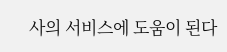사의 서비스에 도움이 된다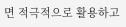면 적극적으로 활용하고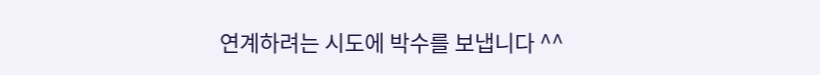연계하려는 시도에 박수를 보냅니다 ^^